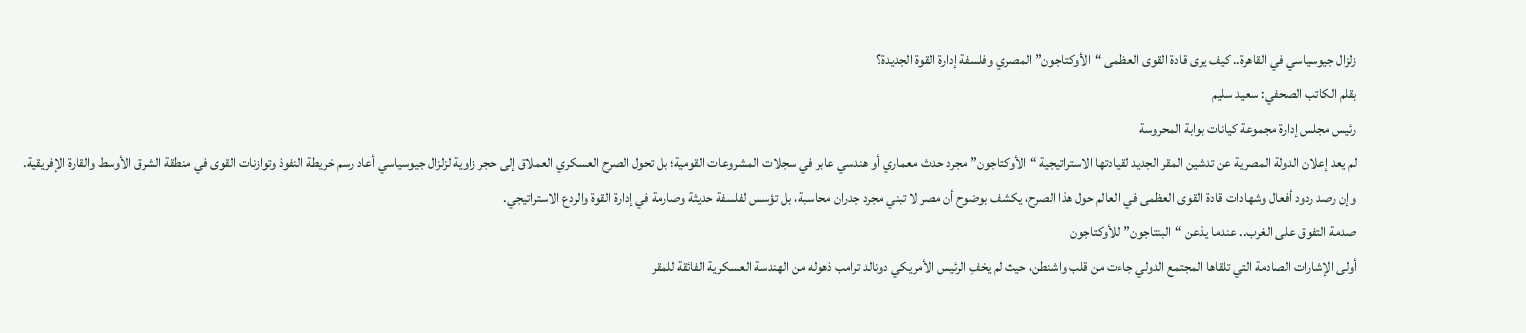زلزال جيوسياسي في القاهرة.. كيف يرى قادة القوى العظمى “الأوكتاجون” المصري وفلسفة إدارة القوة الجديدة؟
بقلم الكاتب الصحفي: سعيد سليم
رئيس مجلس إدارة مجموعة كيانات بوابة المحروسة
لم يعد إعلان الدولة المصرية عن تدشين المقر الجديد لقيادتها الاستراتيجية “الأوكتاجون” مجرد حدث معماري أو هندسي عابر في سجلات المشروعات القومية؛ بل تحول الصرح العسكري العملاق إلى حجر زاوية لزلزال جيوسياسي أعاد رسم خريطة النفوذ وتوازنات القوى في منطقة الشرق الأوسط والقارة الإفريقية. وإن رصد ردود أفعال وشهادات قادة القوى العظمى في العالم حول هذا الصرح، يكشف بوضوح أن مصر لا تبني مجرد جدران محاسبة، بل تؤسس لفلسفة حديثة وصارمة في إدارة القوة والردع الاستراتيجي.
صدمة التفوق على الغرب.. عندما يذعن “البنتاجون” للأوكتاجون
أولى الإشارات الصادمة التي تلقاها المجتمع الدولي جاءت من قلب واشنطن، حيث لم يخفِ الرئيس الأمريكي دونالد ترامب ذهوله من الهندسة العسكرية الفائقة للمقر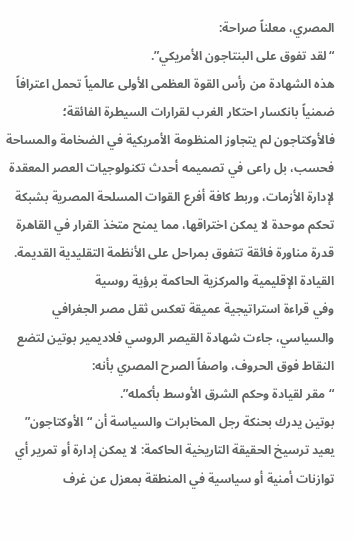المصري، معلناً صراحة:
“لقد تفوق على البنتاجون الأمريكي”.
هذه الشهادة من رأس القوة العظمى الأولى عالمياً تحمل اعترافاً ضمنياً بانكسار احتكار الغرب لقرارات السيطرة الفائقة؛ فالأوكتاجون لم يتجاوز المنظومة الأمريكية في الضخامة والمساحة فحسب، بل راعى في تصميمه أحدث تكنولوجيات العصر المعقدة لإدارة الأزمات، وربط كافة أفرع القوات المسلحة المصرية بشبكة تحكم موحدة لا يمكن اختراقها، مما يمنح متخذ القرار في القاهرة قدرة مناورة فائقة تتفوق بمراحل على الأنظمة التقليدية القديمة.
القيادة الإقليمية والمركزية الحاكمة برؤية روسية
وفي قراءة استراتيجية عميقة تعكس ثقل مصر الجغرافي والسياسي، جاءت شهادة القيصر الروسي فلاديمير بوتين لتضع النقاط فوق الحروف، واصفاً الصرح المصري بأنه:
“مقر لقيادة وحكم الشرق الأوسط بأكمله”.
بوتين يدرك بحنكة رجل المخابرات والسياسة أن “الأوكتاجون” يعيد ترسيخ الحقيقة التاريخية الحاكمة: لا يمكن إدارة أو تمرير أي توازنات أمنية أو سياسية في المنطقة بمعزل عن غرف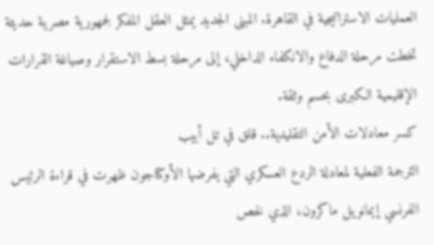العمليات الاستراتيجية في القاهرة. المبنى الجديد يمثل العقل المفكر لجمهورية مصرية حديثة تخطت مرحلة الدفاع والانكفاء الداخلي، إلى مرحلة بسط الاستقرار وصياغة القرارات الإقليمية الكبرى بحسم وثقة.
كسر معادلات الأمن التقليدية.. قلق في تل أبيب
الترجمة الفعلية لمعادلة الردع العسكري التي يفرضها الأوكتاجون ظهرت في قراءة الرئيس الفرنسي إيمانويل ماكرون، الذي لخص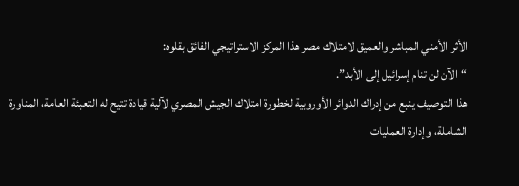الأثر الأمني المباشر والعميق لامتلاك مصر هذا المركز الاستراتيجي الفائق بقلوه:
“الآن لن تنام إسرائيل إلى الأبد”.
هذا التوصيف ينبع من إدراك الدوائر الأوروبية لخطورة امتلاك الجيش المصري لآلية قيادة تتيح له التعبئة العامة، المناورة الشاملة، وإدارة العمليات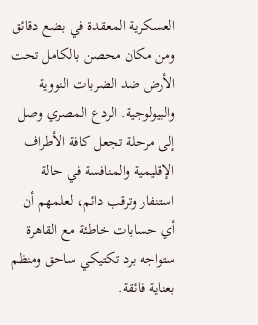العسكرية المعقدة في بضع دقائق ومن مكان محصن بالكامل تحت الأرض ضد الضربات النووية والبيولوجية. الردع المصري وصل إلى مرحلة تجعل كافة الأطراف الإقليمية والمنافسة في حالة استنفار وترقب دائم، لعلمهم أن أي حسابات خاطئة مع القاهرة ستواجه برد تكتيكي ساحق ومنظم بعناية فائقة.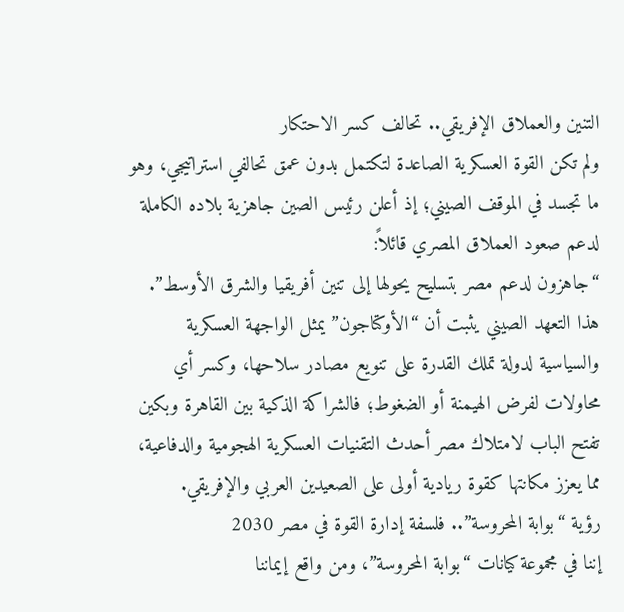التنين والعملاق الإفريقي.. تحالف كسر الاحتكار
ولم تكن القوة العسكرية الصاعدة لتكتمل بدون عمق تحالفي استراتيجي، وهو ما تجسد في الموقف الصيني؛ إذ أعلن رئيس الصين جاهزية بلاده الكاملة لدعم صعود العملاق المصري قائلاً:
“جاهزون لدعم مصر بتسليح يحولها إلى تنين أفريقيا والشرق الأوسط”.
هذا التعهد الصيني يثبت أن “الأوكتاجون” يمثل الواجهة العسكرية والسياسية لدولة تملك القدرة على تنويع مصادر سلاحها، وكسر أي محاولات لفرض الهيمنة أو الضغوط؛ فالشراكة الذكية بين القاهرة وبكين تفتح الباب لامتلاك مصر أحدث التقنيات العسكرية الهجومية والدفاعية، مما يعزز مكانتها كقوة ريادية أولى على الصعيدين العربي والإفريقي.
رؤية “بوابة المحروسة”.. فلسفة إدارة القوة في مصر 2030
إننا في مجموعة كيانات “بوابة المحروسة”، ومن واقع إيماننا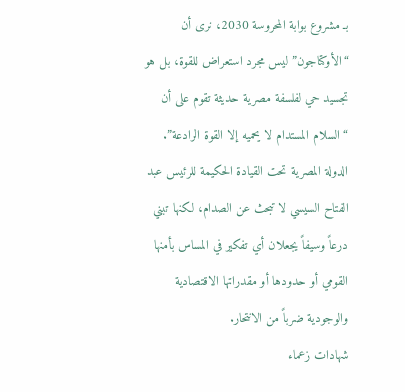بـ مشروع بوابة المحروسة 2030، نرى أن “الأوكتاجون” ليس مجرد استعراض للقوة، بل هو تجسيد حي لفلسفة مصرية حديثة تقوم على أن “السلام المستدام لا يحميه إلا القوة الرادعة”. الدولة المصرية تحت القيادة الحكيمة للرئيس عبد الفتاح السيسي لا تبحث عن الصدام، لكنها تبني درعاً وسيفاً يجعلان أي تفكير في المساس بأمنها القومي أو حدودها أو مقدراتها الاقتصادية والوجودية ضرباً من الانتحار.
شهادات زعماء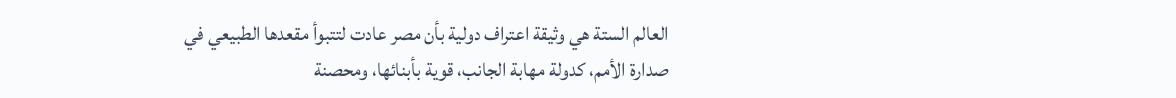العالم الستة هي وثيقة اعتراف دولية بأن مصر عادت لتتبوأ مقعدها الطبيعي في صدارة الأمم، كدولة مهابة الجانب، قوية بأبنائها، ومحصنة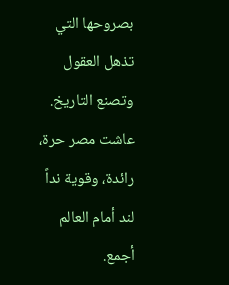بصروحها التي تذهل العقول وتصنع التاريخ.
عاشت مصر حرة، رائدة، وقوية نداً لند أمام العالم أجمع.